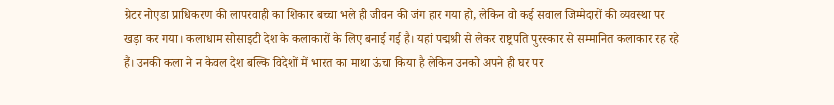ग्रेटर नोएडा प्राधिकरण की लापरवाही का शिकार बच्चा भले ही जीवन की जंग हार गया हो, लेकिन वो कई सवाल जिम्मेदारों की व्यवस्था पर खड़ा कर गया। कलाधाम सोसाइटी देश के कलाकारों के लिए बनाई गई है। यहां पद्मश्री से लेकर राष्ट्रपति पुरस्कार से सम्मानित कलाकार रह रहे हैं। उनकी कला ने न केवल देश बल्कि विदेशों में भारत का माथा ऊंचा किया है लेकिन उनको अपने ही घर पर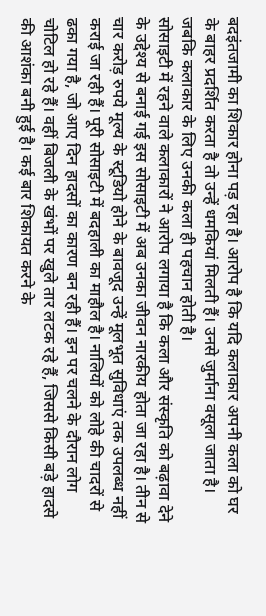बदइंतजामी का शिकार होना पड़ रहा है। आरोप है कि यदि कलाकार अपनी कला को घर के बाहर प्रदर्शित करता है तो उन्हें धमकियां मिलती हैं। उनसे जुर्माना वसूला जाता है। जबकि कलाकार के लिए उनकी कला ही पहचान होती है।
सोसाइटी में रहने वाले कलाकारों ने आरोप लगाया है कि कला और संस्कृति को बढ़ावा देने के उद्देश्य से बनाई गई इस सोसाइटी में अब उनका जीवन नारकीय होता जा रहा है। तीन से चार करोड़ रुपये मूल्य के स्टूडियो होने के बावजूद उन्हें मूलभूत सुविधाएं तक उपलब्ध नहीं कराई जा रही हैं। पूरी सोसाइटी में बदहाली का माहौल है। नालियों को लोहे की चादरों से ढका गया है, जो आए दिन हादसों का कारण बन रही हैं। इन पर चलने के दौरान लोग चोटिल हो रहे हैं। वहीं बिजली के खंभों पर खुले तार लटक रहे हैं, जिससे किसी बड़े हादसे की आशंका बनी हुई है। कई बार शिकायत करने के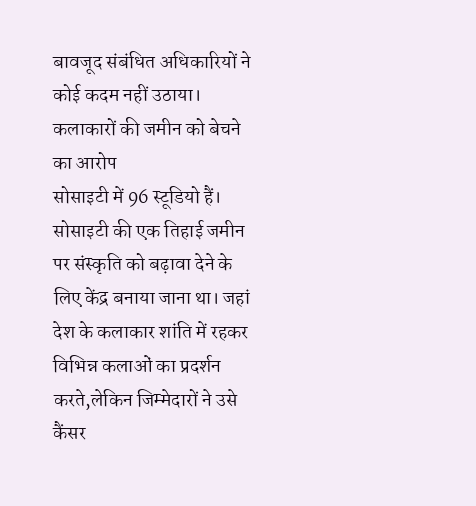बावजूद संबंधित अधिकारियों ने कोई कदम नहीं उठाया।
कलाकारों की जमीन को बेचने का आरोप
सोसाइटी में 96 स्टूडियो हैं। सोसाइटी की एक तिहाई जमीन पर संस्कृति को बढ़ावा देने के लिए केंद्र बनाया जाना था। जहां देश के कलाकार शांति में रहकर विभिन्न कलाओं का प्रदर्शन करते,लेकिन जिम्मेदारों ने उसे कैंसर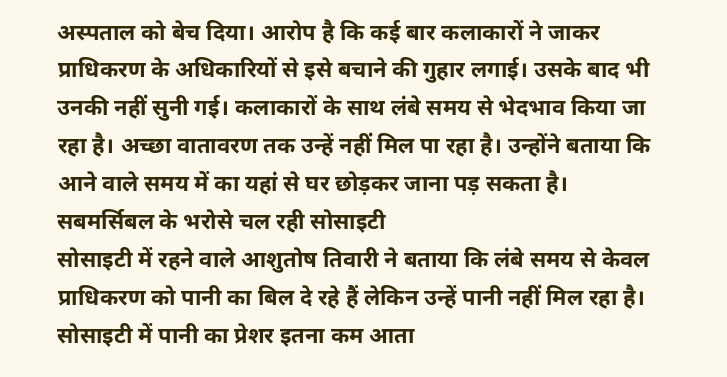अस्पताल को बेच दिया। आरोप है कि कई बार कलाकारों ने जाकर प्राधिकरण के अधिकारियों से इसे बचाने की गुहार लगाई। उसके बाद भी उनकी नहीं सुनी गई। कलाकारों के साथ लंबे समय से भेदभाव किया जा रहा है। अच्छा वातावरण तक उन्हें नहीं मिल पा रहा है। उन्होंने बताया कि आने वाले समय में का यहां से घर छोड़कर जाना पड़ सकता है।
सबमर्सिबल के भरोसे चल रही सोसाइटी
सोसाइटी में रहने वाले आशुतोष तिवारी ने बताया कि लंबे समय से केवल प्राधिकरण को पानी का बिल दे रहे हैं लेकिन उन्हें पानी नहीं मिल रहा है। सोसाइटी में पानी का प्रेशर इतना कम आता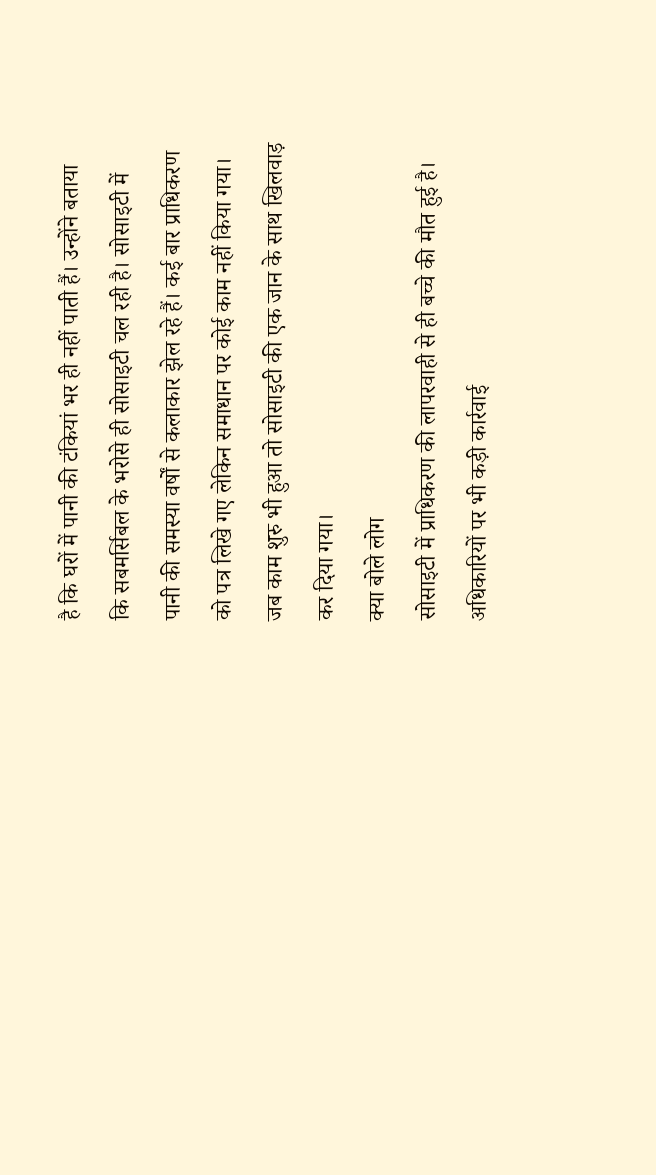है कि घरों में पानी की टंकियां भर ही नहीं पाती हैं। उन्होंने बताया कि सबमर्सिबल के भरोसे ही सोसाइटी चल रही है। सोसाइटी में पानी की समस्या वर्षों से कलाकार झेल रहे हैं। कई बार प्राधिकरण को पत्र लिखे गए लेकिन समाधान पर कोई काम नहीं किया गया। जब काम शुरु भी हुआ तो सोसाइटी की एक जान के साथ खिलवाड़ कर दिया गया।
क्या बोले लोग
सोसाइटी में प्राधिकरण की लापरवाही से ही बच्चे की मौत हुई है। अधिकारियों पर भी कड़ी कार्रवाई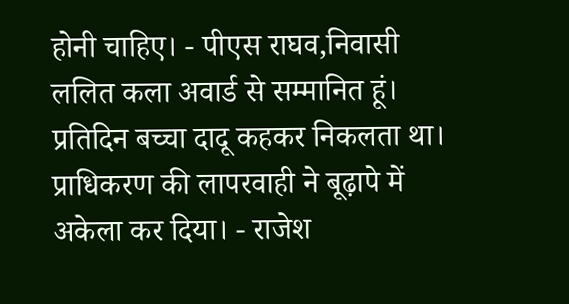होनी चाहिए। - पीएस राघव,निवासी
ललित कला अवार्ड से सम्मानित हूं। प्रतिदिन बच्चा दादू कहकर निकलता था। प्राधिकरण की लापरवाही ने बूढ़ापे में अकेला कर दिया। - राजेश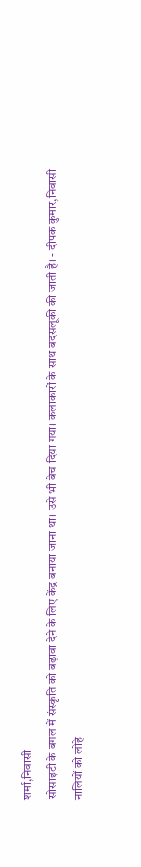शर्मा,निवासी
सोसाइटी के बगल में संस्कृति को बढ़ावा देने के लिए केंद्र बनाया जाना था। उसे भी बेच दिया गया। कलाकारों के साथ बदसलूकी की जाती है। - दीपक कुमार,निवासी
नालियों को लोहे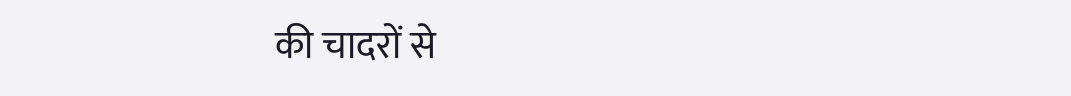की चादरों से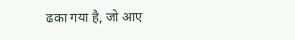ढका गया है, जो आए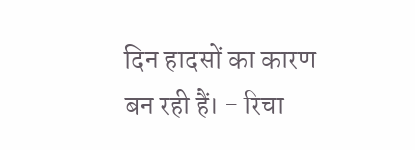दिन हादसों का कारण बन रही हैं। - रिचा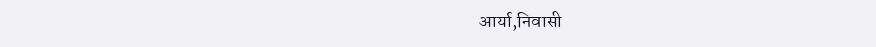आर्या,निवासी